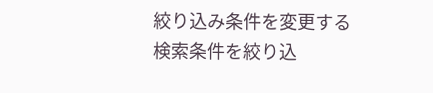絞り込み条件を変更する
検索条件を絞り込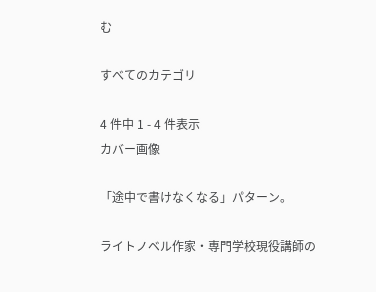む

すべてのカテゴリ

4 件中 1 - 4 件表示
カバー画像

「途中で書けなくなる」パターン。

ライトノベル作家・専門学校現役講師の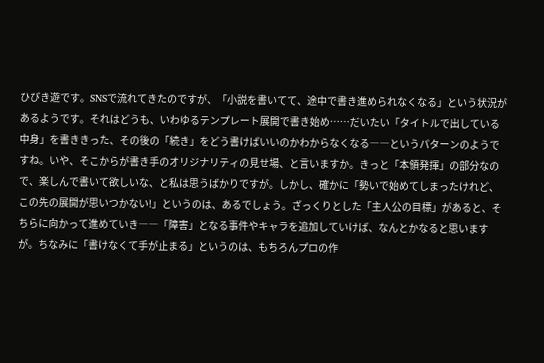ひびき遊です。SNSで流れてきたのですが、「小説を書いてて、途中で書き進められなくなる」という状況があるようです。それはどうも、いわゆるテンプレート展開で書き始め……だいたい「タイトルで出している中身」を書ききった、その後の「続き」をどう書けばいいのかわからなくなる――というパターンのようですね。いや、そこからが書き手のオリジナリティの見せ場、と言いますか。きっと「本領発揮」の部分なので、楽しんで書いて欲しいな、と私は思うばかりですが。しかし、確かに「勢いで始めてしまったけれど、この先の展開が思いつかない!」というのは、あるでしょう。ざっくりとした「主人公の目標」があると、そちらに向かって進めていき――「障害」となる事件やキャラを追加していけば、なんとかなると思いますが。ちなみに「書けなくて手が止まる」というのは、もちろんプロの作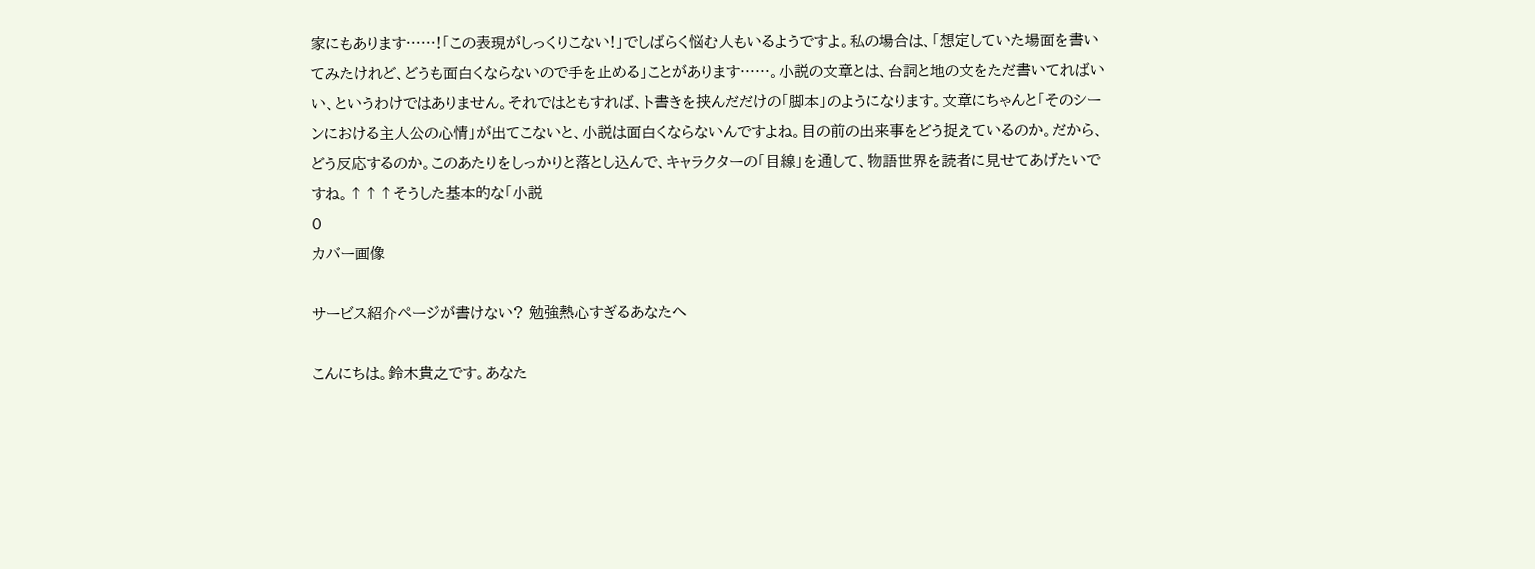家にもあります……!「この表現がしっくりこない!」でしばらく悩む人もいるようですよ。私の場合は、「想定していた場面を書いてみたけれど、どうも面白くならないので手を止める」ことがあります……。小説の文章とは、台詞と地の文をただ書いてればいい、というわけではありません。それではともすれば、ト書きを挟んだだけの「脚本」のようになります。文章にちゃんと「そのシーンにおける主人公の心情」が出てこないと、小説は面白くならないんですよね。目の前の出来事をどう捉えているのか。だから、どう反応するのか。このあたりをしっかりと落とし込んで、キャラクターの「目線」を通して、物語世界を読者に見せてあげたいですね。↑↑↑そうした基本的な「小説
0
カバー画像

サービス紹介ページが書けない? 勉強熱心すぎるあなたへ

こんにちは。鈴木貴之です。あなた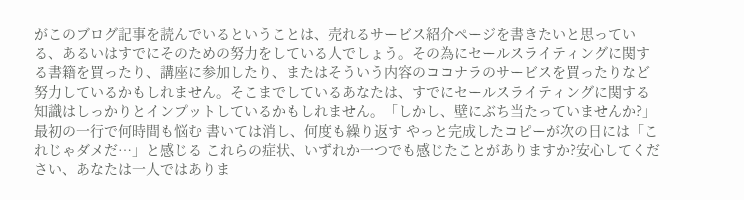がこのブログ記事を読んでいるということは、売れるサービス紹介ページを書きたいと思っている、あるいはすでにそのための努力をしている人でしょう。その為にセールスライティングに関する書籍を買ったり、講座に参加したり、またはそういう内容のココナラのサービスを買ったりなど努力しているかもしれません。そこまでしているあなたは、すでにセールスライティングに関する知識はしっかりとインプットしているかもしれません。「しかし、壁にぶち当たっていませんか?」最初の一行で何時間も悩む 書いては消し、何度も繰り返す やっと完成したコピーが次の日には「これじゃダメだ…」と感じる これらの症状、いずれか一つでも感じたことがありますか?安心してください、あなたは一人ではありま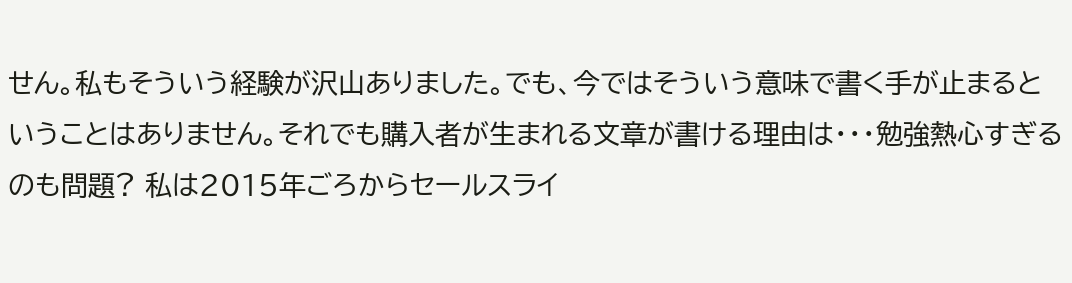せん。私もそういう経験が沢山ありました。でも、今ではそういう意味で書く手が止まるということはありません。それでも購入者が生まれる文章が書ける理由は・・・勉強熱心すぎるのも問題? 私は2015年ごろからセールスライ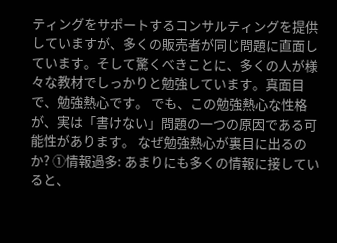ティングをサポートするコンサルティングを提供していますが、多くの販売者が同じ問題に直面しています。そして驚くべきことに、多くの人が様々な教材でしっかりと勉強しています。真面目で、勉強熱心です。 でも、この勉強熱心な性格が、実は「書けない」問題の一つの原因である可能性があります。 なぜ勉強熱心が裏目に出るのか? ①情報過多: あまりにも多くの情報に接していると、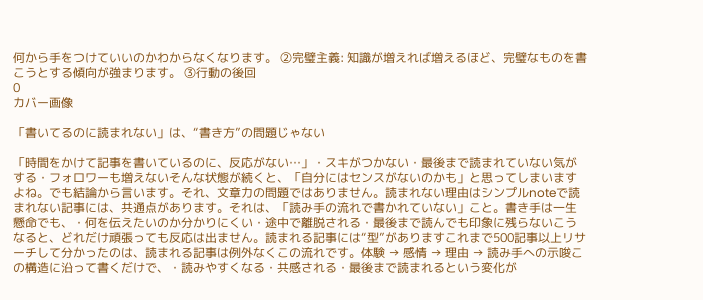何から手をつけていいのかわからなくなります。 ②完璧主義: 知識が増えれば増えるほど、完璧なものを書こうとする傾向が強まります。 ③行動の後回
0
カバー画像

「書いてるのに読まれない」は、“書き方”の問題じゃない

「時間をかけて記事を書いているのに、反応がない…」・スキがつかない・最後まで読まれていない気がする・フォロワーも増えないそんな状態が続くと、「自分にはセンスがないのかも」と思ってしまいますよね。でも結論から言います。それ、文章力の問題ではありません。読まれない理由はシンプルnoteで読まれない記事には、共通点があります。それは、「読み手の流れで書かれていない」こと。書き手は一生懸命でも、・何を伝えたいのか分かりにくい・途中で離脱される・最後まで読んでも印象に残らないこうなると、どれだけ頑張っても反応は出ません。読まれる記事には“型”がありますこれまで500記事以上リサーチして分かったのは、読まれる記事は例外なくこの流れです。体験 → 感情 → 理由 → 読み手への示唆この構造に沿って書くだけで、・読みやすくなる・共感される・最後まで読まれるという変化が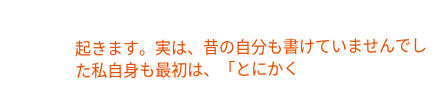起きます。実は、昔の自分も書けていませんでした私自身も最初は、「とにかく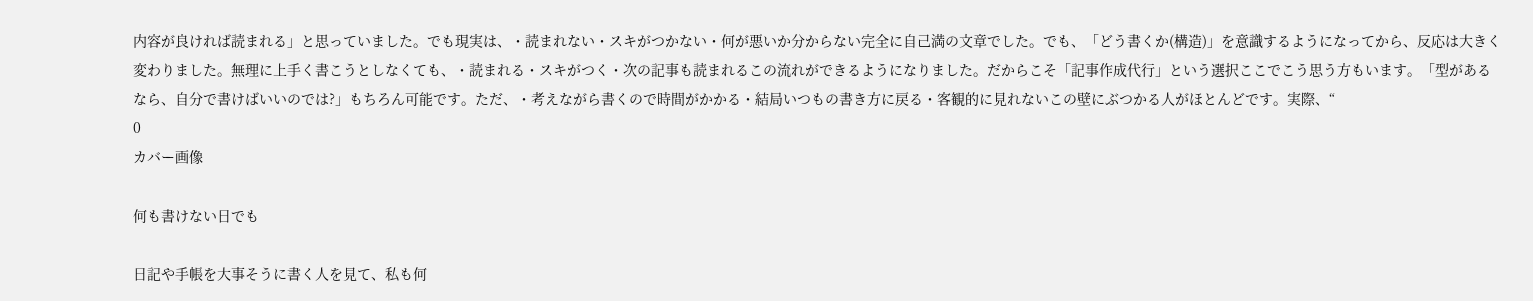内容が良ければ読まれる」と思っていました。でも現実は、・読まれない・スキがつかない・何が悪いか分からない完全に自己満の文章でした。でも、「どう書くか(構造)」を意識するようになってから、反応は大きく変わりました。無理に上手く書こうとしなくても、・読まれる・スキがつく・次の記事も読まれるこの流れができるようになりました。だからこそ「記事作成代行」という選択ここでこう思う方もいます。「型があるなら、自分で書けばいいのでは?」もちろん可能です。ただ、・考えながら書くので時間がかかる・結局いつもの書き方に戻る・客観的に見れないこの壁にぶつかる人がほとんどです。実際、“
0
カバー画像

何も書けない日でも

日記や手帳を大事そうに書く人を見て、私も何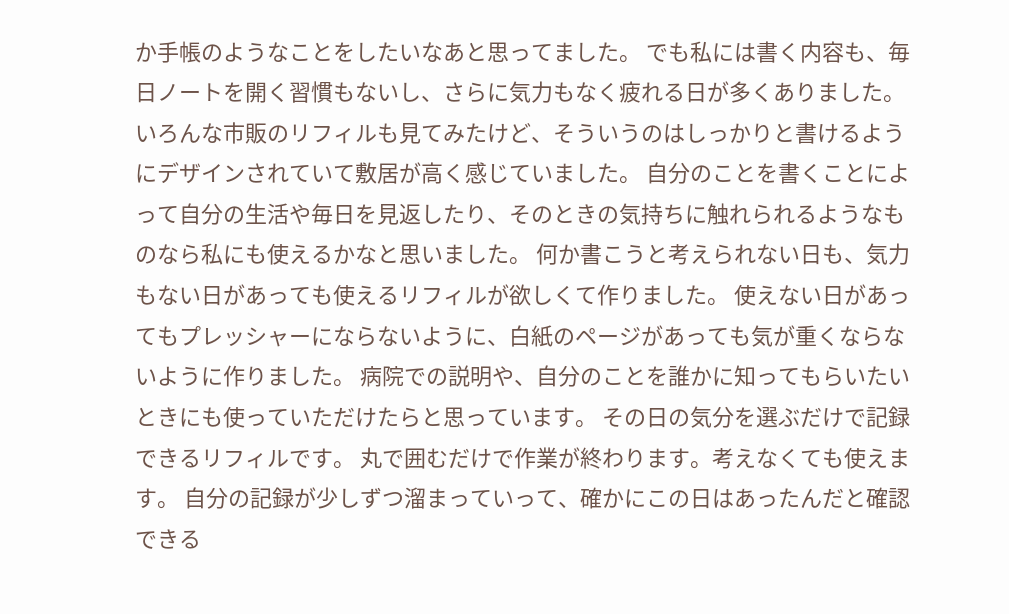か手帳のようなことをしたいなあと思ってました。 でも私には書く内容も、毎日ノートを開く習慣もないし、さらに気力もなく疲れる日が多くありました。 いろんな市販のリフィルも見てみたけど、そういうのはしっかりと書けるようにデザインされていて敷居が高く感じていました。 自分のことを書くことによって自分の生活や毎日を見返したり、そのときの気持ちに触れられるようなものなら私にも使えるかなと思いました。 何か書こうと考えられない日も、気力もない日があっても使えるリフィルが欲しくて作りました。 使えない日があってもプレッシャーにならないように、白紙のページがあっても気が重くならないように作りました。 病院での説明や、自分のことを誰かに知ってもらいたいときにも使っていただけたらと思っています。 その日の気分を選ぶだけで記録できるリフィルです。 丸で囲むだけで作業が終わります。考えなくても使えます。 自分の記録が少しずつ溜まっていって、確かにこの日はあったんだと確認できる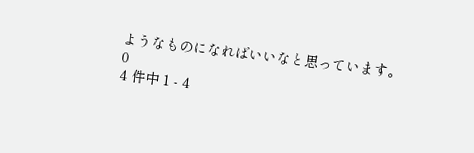ようなものになればいいなと思っています。
0
4 件中 1 - 4